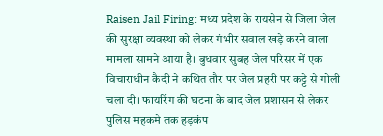Raisen Jail Firing: मध्य प्रदेश के रायसेन से जिला जेल की सुरक्षा व्यवस्था को लेकर गंभीर सवाल खड़े करने वाला मामला सामने आया है। बुधवार सुबह जेल परिसर में एक विचाराधीन कैदी ने कथित तौर पर जेल प्रहरी पर कट्टे से गोली चला दी। फायरिंग की घटना के बाद जेल प्रशासन से लेकर पुलिस महकमे तक हड़कंप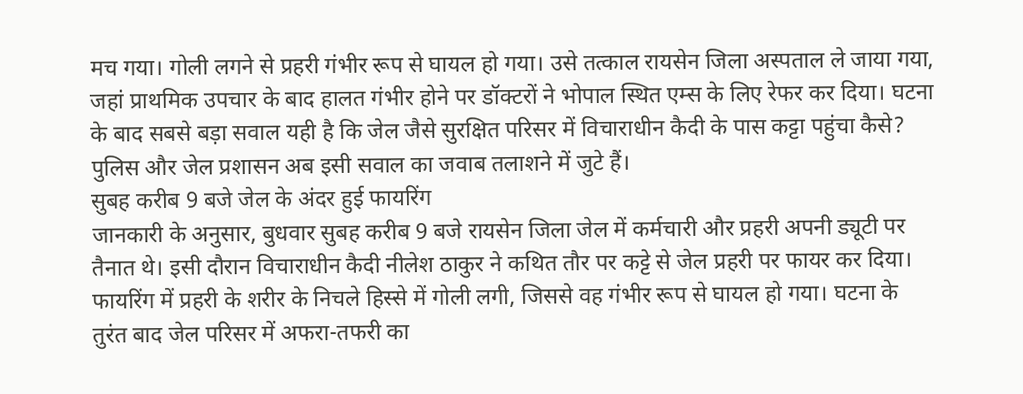मच गया। गोली लगने से प्रहरी गंभीर रूप से घायल हो गया। उसे तत्काल रायसेन जिला अस्पताल ले जाया गया, जहां प्राथमिक उपचार के बाद हालत गंभीर होने पर डॉक्टरों ने भोपाल स्थित एम्स के लिए रेफर कर दिया। घटना के बाद सबसे बड़ा सवाल यही है कि जेल जैसे सुरक्षित परिसर में विचाराधीन कैदी के पास कट्टा पहुंचा कैसे? पुलिस और जेल प्रशासन अब इसी सवाल का जवाब तलाशने में जुटे हैं।
सुबह करीब 9 बजे जेल के अंदर हुई फायरिंग
जानकारी के अनुसार, बुधवार सुबह करीब 9 बजे रायसेन जिला जेल में कर्मचारी और प्रहरी अपनी ड्यूटी पर तैनात थे। इसी दौरान विचाराधीन कैदी नीलेश ठाकुर ने कथित तौर पर कट्टे से जेल प्रहरी पर फायर कर दिया। फायरिंग में प्रहरी के शरीर के निचले हिस्से में गोली लगी, जिससे वह गंभीर रूप से घायल हो गया। घटना के तुरंत बाद जेल परिसर में अफरा-तफरी का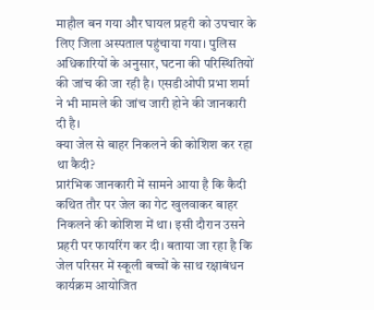माहौल बन गया और घायल प्रहरी को उपचार के लिए जिला अस्पताल पहुंचाया गया। पुलिस अधिकारियों के अनुसार, घटना की परिस्थितियों की जांच की जा रही है। एसडीओपी प्रभा शर्मा ने भी मामले की जांच जारी होने की जानकारी दी है।
क्या जेल से बाहर निकलने की कोशिश कर रहा था कैदी?
प्रारंभिक जानकारी में सामने आया है कि कैदी कथित तौर पर जेल का गेट खुलवाकर बाहर निकलने की कोशिश में था। इसी दौरान उसने प्रहरी पर फायरिंग कर दी। बताया जा रहा है कि जेल परिसर में स्कूली बच्चों के साथ रक्षाबंधन कार्यक्रम आयोजित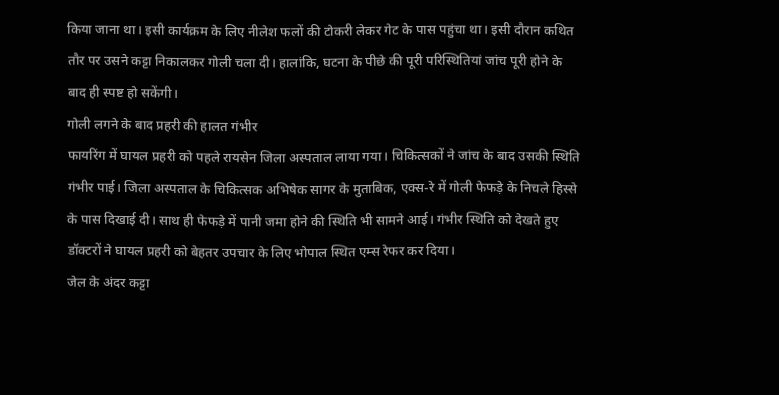किया जाना था। इसी कार्यक्रम के लिए नीलेश फलों की टोकरी लेकर गेट के पास पहुंचा था। इसी दौरान कथित तौर पर उसने कट्टा निकालकर गोली चला दी। हालांकि, घटना के पीछे की पूरी परिस्थितियां जांच पूरी होने के बाद ही स्पष्ट हो सकेंगी।
गोली लगने के बाद प्रहरी की हालत गंभीर
फायरिंग में घायल प्रहरी को पहले रायसेन जिला अस्पताल लाया गया। चिकित्सकों ने जांच के बाद उसकी स्थिति गंभीर पाई। जिला अस्पताल के चिकित्सक अभिषेक सागर के मुताबिक, एक्स-रे में गोली फेफड़े के निचले हिस्से के पास दिखाई दी। साथ ही फेफड़े में पानी जमा होने की स्थिति भी सामने आई। गंभीर स्थिति को देखते हुए डॉक्टरों ने घायल प्रहरी को बेहतर उपचार के लिए भोपाल स्थित एम्स रेफर कर दिया।
जेल के अंदर कट्टा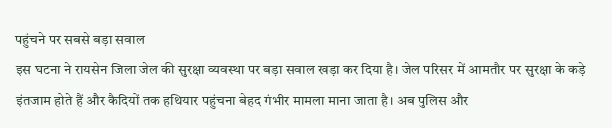पहुंचने पर सबसे बड़ा सवाल
इस घटना ने रायसेन जिला जेल की सुरक्षा व्यवस्था पर बड़ा सवाल खड़ा कर दिया है। जेल परिसर में आमतौर पर सुरक्षा के कड़े इंतजाम होते हैं और कैदियों तक हथियार पहुंचना बेहद गंभीर मामला माना जाता है। अब पुलिस और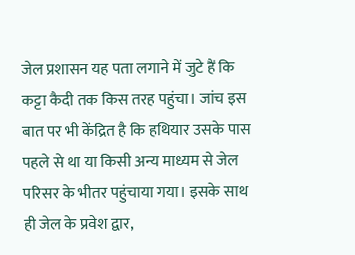जेल प्रशासन यह पता लगाने में जुटे हैं कि कट्टा कैदी तक किस तरह पहुंचा। जांच इस बात पर भी केंद्रित है कि हथियार उसके पास पहले से था या किसी अन्य माध्यम से जेल परिसर के भीतर पहुंचाया गया। इसके साथ ही जेल के प्रवेश द्वार,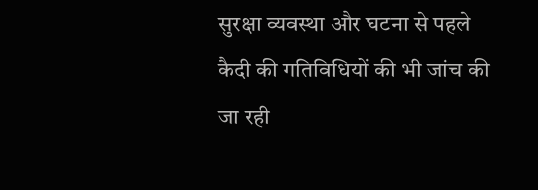सुरक्षा व्यवस्था और घटना से पहले कैदी की गतिविधियों की भी जांच की जा रही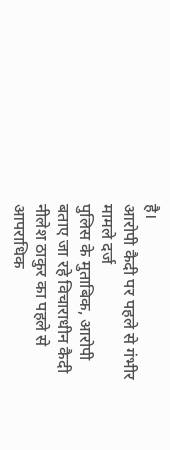है।
आरोपी कैदी पर पहले से गंभीर मामले दर्ज
पुलिस के मुताबिक, आरोपी बताए जा रहे विचाराधीन कैदी नीलेश ठाकुर का पहले से आपराधिक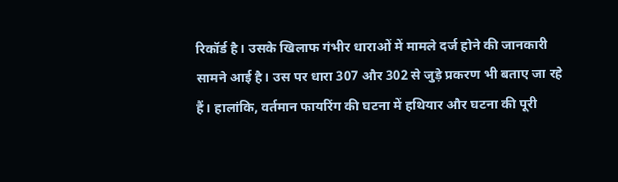रिकॉर्ड है। उसके खिलाफ गंभीर धाराओं में मामले दर्ज होने की जानकारी सामने आई है। उस पर धारा 307 और 302 से जुड़े प्रकरण भी बताए जा रहे हैं। हालांकि, वर्तमान फायरिंग की घटना में हथियार और घटना की पूरी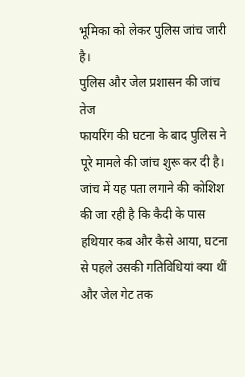भूमिका को लेकर पुलिस जांच जारी है।
पुलिस और जेल प्रशासन की जांच तेज
फायरिंग की घटना के बाद पुलिस ने पूरे मामले की जांच शुरू कर दी है। जांच में यह पता लगाने की कोशिश की जा रही है कि कैदी के पास हथियार कब और कैसे आया, घटना से पहले उसकी गतिविधियां क्या थीं और जेल गेट तक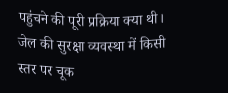पहुंचने की पूरी प्रक्रिया क्या थी। जेल की सुरक्षा व्यवस्था में किसी स्तर पर चूक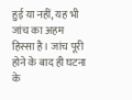हुई या नहीं, यह भी जांच का अहम हिस्सा है। जांच पूरी होने के बाद ही घटना के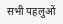सभी पहलुओं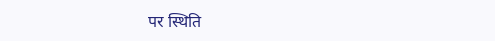पर स्थिति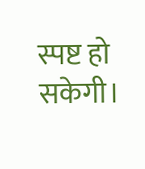स्पष्ट हो सकेगी।